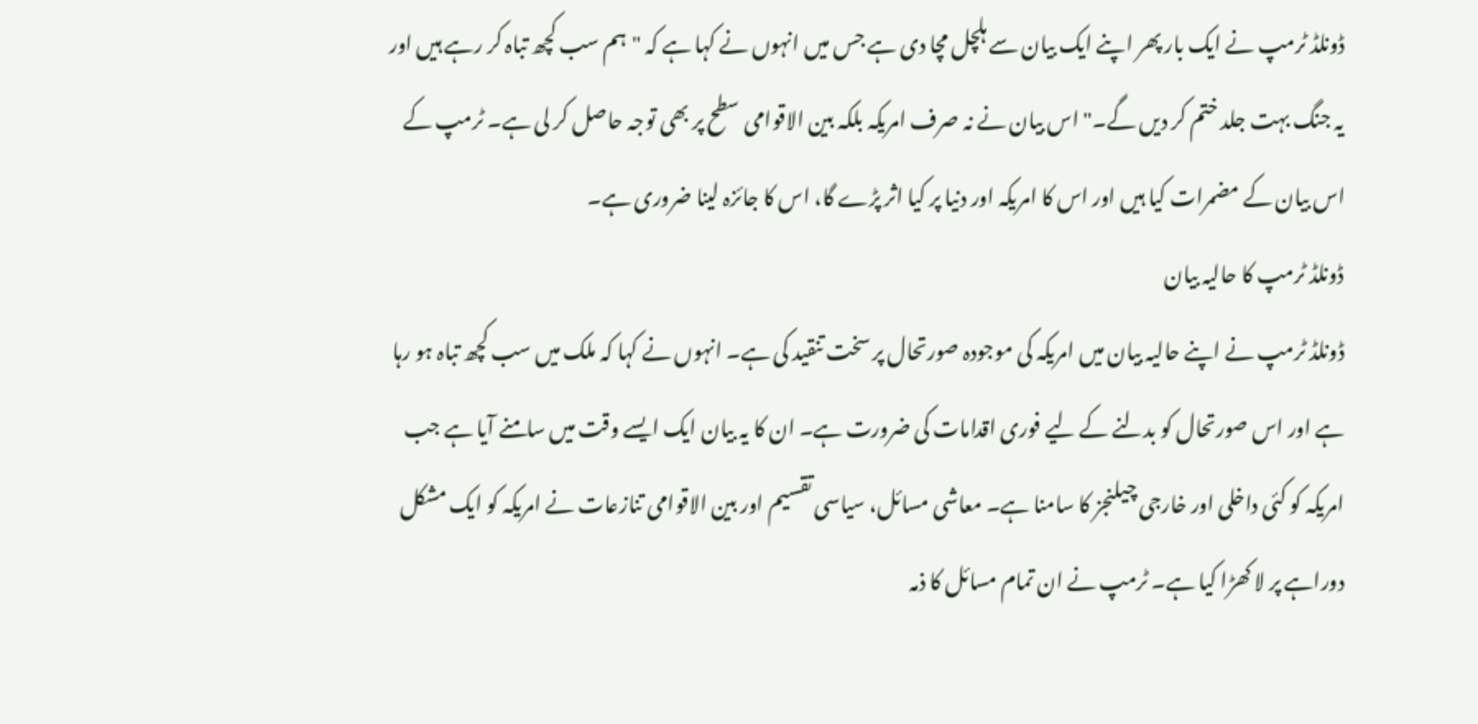ڈونلڈ ٹرمپ نے ایک بار پھر اپنے ایک بیان سے ہلچل مچا دی ہے جس میں انہوں نے کہا ہے کہ "ہم سب کچھ تباہ کر رہے ہیں اور یہ جنگ بہت جلد ختم کر دیں گے۔" اس بیان نے نہ صرف امریکہ بلکہ بین الاقوامی سطح پر بھی توجہ حاصل کر لی ہے۔ ٹرمپ کے اس بیان کے مضمرات کیا ہیں اور اس کا امریکہ اور دنیا پر کیا اثر پڑے گا، اس کا جائزہ لینا ضروری ہے۔
ڈونلڈ ٹرمپ کا حالیہ بیان
ڈونلڈ ٹرمپ نے اپنے حالیہ بیان میں امریکہ کی موجودہ صورتحال پر سخت تنقید کی ہے۔ انہوں نے کہا کہ ملک میں سب کچھ تباہ ہو رہا ہے اور اس صورتحال کو بدلنے کے لیے فوری اقدامات کی ضرورت ہے۔ ان کا یہ بیان ایک ایسے وقت میں سامنے آیا ہے جب امریکہ کو کئی داخلی اور خارجی چیلنجز کا سامنا ہے۔ معاشی مسائل، سیاسی تقسیم اور بین الاقوامی تنازعات نے امریکہ کو ایک مشکل دوراہے پر لا کھڑا کیا ہے۔ ٹرمپ نے ان تمام مسائل کا ذمہ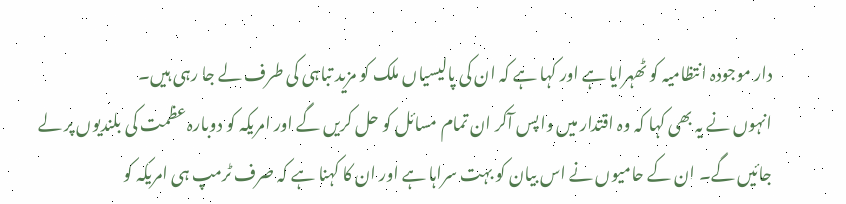دار موجودہ انتظامیہ کو ٹھہرایا ہے اور کہا ہے کہ ان کی پالیسیاں ملک کو مزید تباہی کی طرف لے جا رہی ہیں۔
انہوں نے یہ بھی کہا کہ وہ اقتدار میں واپس آکر ان تمام مسائل کو حل کریں گے اور امریکہ کو دوبارہ عظمت کی بلندیوں پر لے جائیں گے۔ ان کے حامیوں نے اس بیان کو بہت سراہا ہے اور ان کا کہنا ہے کہ صرف ٹرمپ ہی امریکہ کو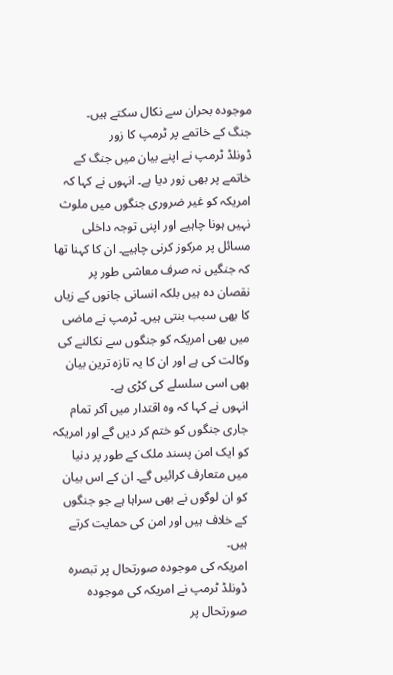موجودہ بحران سے نکال سکتے ہیں۔
جنگ کے خاتمے پر ٹرمپ کا زور
ڈونلڈ ٹرمپ نے اپنے بیان میں جنگ کے خاتمے پر بھی زور دیا ہے۔ انہوں نے کہا کہ امریکہ کو غیر ضروری جنگوں میں ملوث نہیں ہونا چاہیے اور اپنی توجہ داخلی مسائل پر مرکوز کرنی چاہیے۔ ان کا کہنا تھا کہ جنگیں نہ صرف معاشی طور پر نقصان دہ ہیں بلکہ انسانی جانوں کے زیاں کا بھی سبب بنتی ہیں۔ ٹرمپ نے ماضی میں بھی امریکہ کو جنگوں سے نکالنے کی وکالت کی ہے اور ان کا یہ تازہ ترین بیان بھی اسی سلسلے کی کڑی ہے۔
انہوں نے کہا کہ وہ اقتدار میں آکر تمام جاری جنگوں کو ختم کر دیں گے اور امریکہ کو ایک امن پسند ملک کے طور پر دنیا میں متعارف کرائیں گے۔ ان کے اس بیان کو ان لوگوں نے بھی سراہا ہے جو جنگوں کے خلاف ہیں اور امن کی حمایت کرتے ہیں۔
امریکہ کی موجودہ صورتحال پر تبصرہ
ڈونلڈ ٹرمپ نے امریکہ کی موجودہ صورتحال پر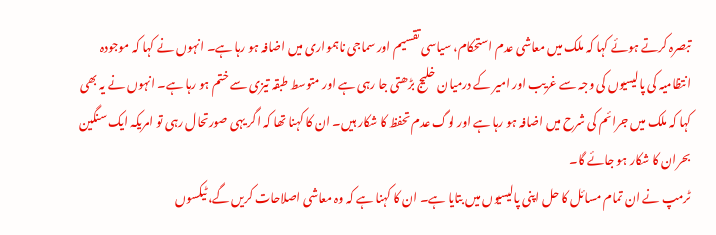تبصرہ کرتے ہوئے کہا کہ ملک میں معاشی عدم استحکام، سیاسی تقسیم اور سماجی ناہمواری میں اضافہ ہو رہا ہے۔ انہوں نے کہا کہ موجودہ انتظامیہ کی پالیسیوں کی وجہ سے غریب اور امیر کے درمیان خلیج بڑھتی جا رہی ہے اور متوسط طبقہ تیزی سے ختم ہو رہا ہے۔ انہوں نے یہ بھی کہا کہ ملک میں جرائم کی شرح میں اضافہ ہو رہا ہے اور لوگ عدم تحفظ کا شکار ہیں۔ ان کا کہنا تھا کہ اگر یہی صورتحال رہی تو امریکہ ایک سنگین بحران کا شکار ہو جائے گا۔
ٹرمپ نے ان تمام مسائل کا حل اپنی پالیسیوں میں بتایا ہے۔ ان کا کہنا ہے کہ وہ معاشی اصلاحات کریں گے، ٹیکسوں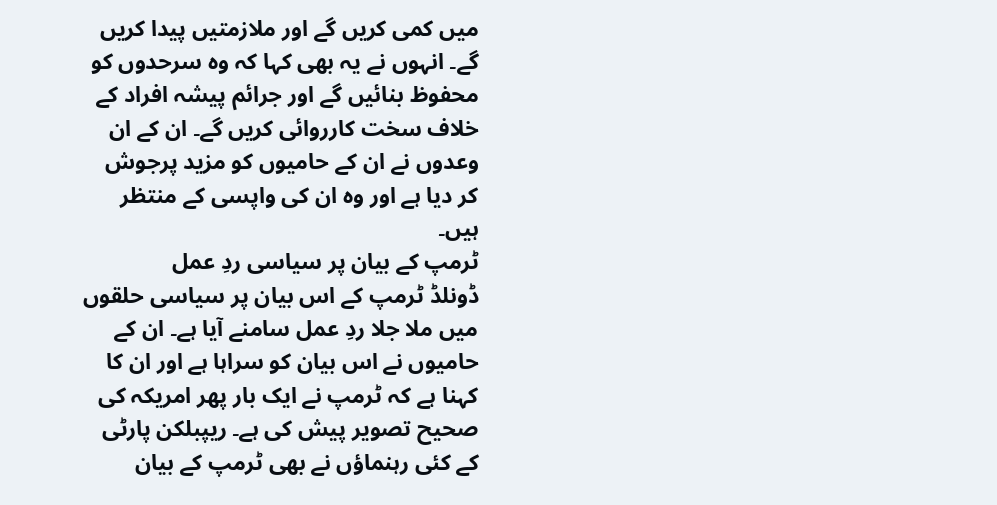میں کمی کریں گے اور ملازمتیں پیدا کریں گے۔ انہوں نے یہ بھی کہا کہ وہ سرحدوں کو محفوظ بنائیں گے اور جرائم پیشہ افراد کے خلاف سخت کارروائی کریں گے۔ ان کے ان وعدوں نے ان کے حامیوں کو مزید پرجوش کر دیا ہے اور وہ ان کی واپسی کے منتظر ہیں۔
ٹرمپ کے بیان پر سیاسی ردِ عمل
ڈونلڈ ٹرمپ کے اس بیان پر سیاسی حلقوں میں ملا جلا ردِ عمل سامنے آیا ہے۔ ان کے حامیوں نے اس بیان کو سراہا ہے اور ان کا کہنا ہے کہ ٹرمپ نے ایک بار پھر امریکہ کی صحیح تصویر پیش کی ہے۔ ریپبلکن پارٹی کے کئی رہنماؤں نے بھی ٹرمپ کے بیان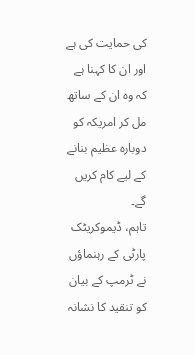کی حمایت کی ہے اور ان کا کہنا ہے کہ وہ ان کے ساتھ مل کر امریکہ کو دوبارہ عظیم بنانے کے لیے کام کریں گے۔
تاہم، ڈیموکریٹک پارٹی کے رہنماؤں نے ٹرمپ کے بیان کو تنقید کا نشانہ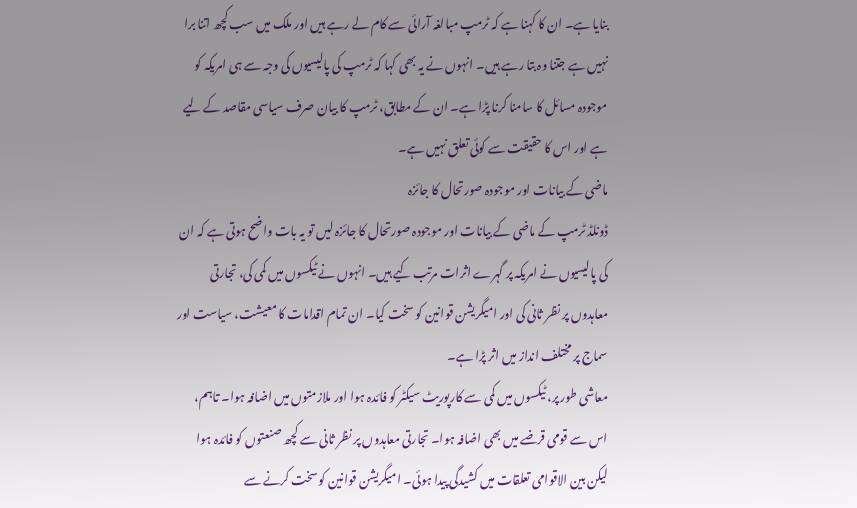بنایا ہے۔ ان کا کہنا ہے کہ ٹرمپ مبالغہ آرائی سے کام لے رہے ہیں اور ملک میں سب کچھ اتنا برا نہیں ہے جتنا وہ بتا رہے ہیں۔ انہوں نے یہ بھی کہا کہ ٹرمپ کی پالیسیوں کی وجہ سے ہی امریکہ کو موجودہ مسائل کا سامنا کرنا پڑا ہے۔ ان کے مطابق، ٹرمپ کا بیان صرف سیاسی مقاصد کے لیے ہے اور اس کا حقیقت سے کوئی تعلق نہیں ہے۔
ماضی کے بیانات اور موجودہ صورتحال کا جائزہ
ڈونلڈ ٹرمپ کے ماضی کے بیانات اور موجودہ صورتحال کا جائزہ لیں تو یہ بات واضح ہوتی ہے کہ ان کی پالیسیوں نے امریکہ پر گہرے اثرات مرتب کیے ہیں۔ انہوں نے ٹیکسوں میں کمی کی، تجارتی معاہدوں پر نظر ثانی کی اور امیگریشن قوانین کو سخت کیا۔ ان تمام اقدامات کا معیشت، سیاست اور سماج پر مختلف انداز میں اثر پڑا ہے۔
معاشی طور پر، ٹیکسوں میں کمی سے کارپوریٹ سیکٹر کو فائدہ ہوا اور ملازمتوں میں اضافہ ہوا۔ تاہم، اس سے قومی قرضے میں بھی اضافہ ہوا۔ تجارتی معاہدوں پر نظر ثانی سے کچھ صنعتوں کو فائدہ ہوا لیکن بین الاقوامی تعلقات میں کشیدگی پیدا ہوئی۔ امیگریشن قوانین کو سخت کرنے سے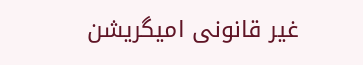غیر قانونی امیگریشن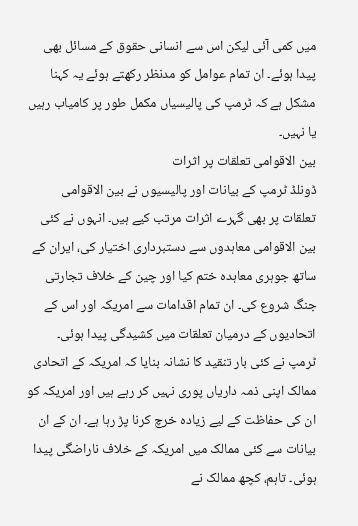میں کمی آئی لیکن اس سے انسانی حقوق کے مسائل بھی پیدا ہوئے۔ ان تمام عوامل کو مدنظر رکھتے ہوئے یہ کہنا مشکل ہے کہ ٹرمپ کی پالیسیاں مکمل طور پر کامیاب رہیں یا نہیں۔
بین الاقوامی تعلقات پر اثرات
ڈونلڈ ٹرمپ کے بیانات اور پالیسیوں نے بین الاقوامی تعلقات پر بھی گہرے اثرات مرتب کیے ہیں۔ انہوں نے کئی بین الاقوامی معاہدوں سے دستبرداری اختیار کی، ایران کے ساتھ جوہری معاہدہ ختم کیا اور چین کے خلاف تجارتی جنگ شروع کی۔ ان تمام اقدامات سے امریکہ اور اس کے اتحادیوں کے درمیان تعلقات میں کشیدگی پیدا ہوئی۔
ٹرمپ نے کئی بار تنقید کا نشانہ بنایا کہ امریکہ کے اتحادی ممالک اپنی ذمہ داریاں پوری نہیں کر رہے ہیں اور امریکہ کو ان کی حفاظت کے لیے زیادہ خرچ کرنا پڑ رہا ہے۔ ان کے ان بیانات سے کئی ممالک میں امریکہ کے خلاف ناراضگی پیدا ہوئی۔ تاہم، کچھ ممالک نے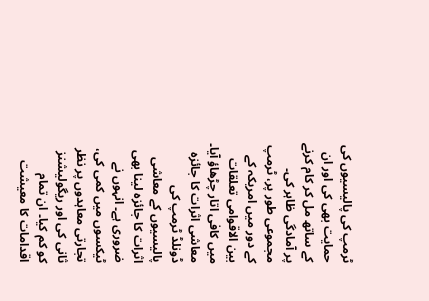ٹرمپ کی پالیسیوں کی حمایت بھی کی اور ان کے ساتھ مل کر کام کرنے پر آمادگی ظاہر کی۔ مجموعی طور پر، ٹرمپ کے دور میں امریکہ کے بین الاقوامی تعلقات میں کافی اتار چڑھاؤ آیا۔
معاشی اثرات کا جائزہ
ڈونلڈ ٹرمپ کی پالیسیوں کے معاشی اثرات کا جائزہ لینا بھی ضروری ہے۔ انہوں نے ٹیکسوں میں کمی کی، تجارتی معاہدوں پر نظر ثانی کی اور ریگولیشنز کو کم کیا۔ ان تمام اقدامات کا معیشت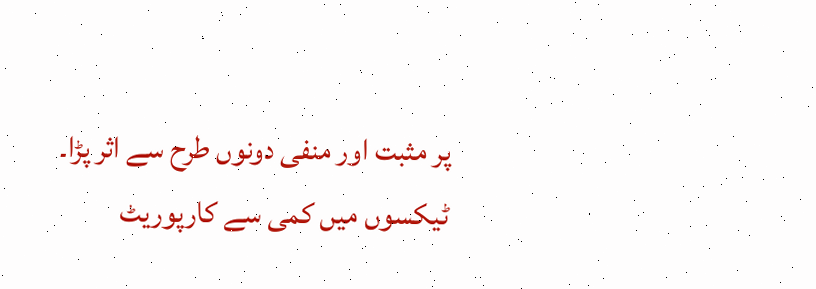پر مثبت اور منفی دونوں طرح سے اثر پڑا۔
ٹیکسوں میں کمی سے کارپوریٹ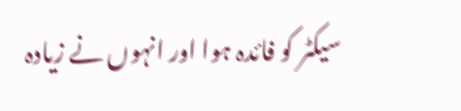سیکٹر کو فائدہ ہوا اور انہوں نے زیادہ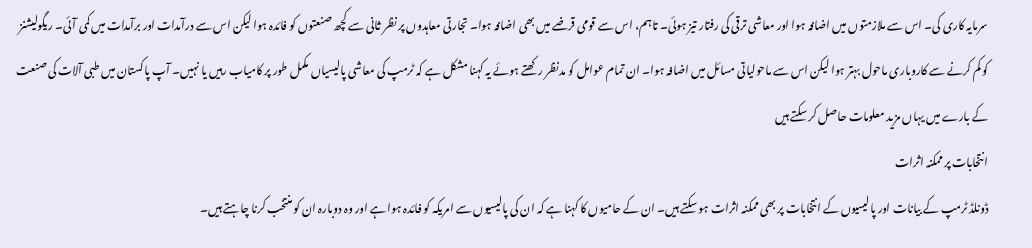سرمایہ کاری کی۔ اس سے ملازمتوں میں اضافہ ہوا اور معاشی ترقی کی رفتار تیز ہوئی۔ تاہم، اس سے قومی قرضے میں بھی اضافہ ہوا۔ تجارتی معاہدوں پر نظر ثانی سے کچھ صنعتوں کو فائدہ ہوا لیکن اس سے درآمدات اور برآمدات میں کمی آئی۔ ریگولیشنز کو کم کرنے سے کاروباری ماحول بہتر ہوا لیکن اس سے ماحولیاتی مسائل میں اضافہ ہوا۔ ان تمام عوامل کو مدنظر رکھتے ہوئے یہ کہنا مشکل ہے کہ ٹرمپ کی معاشی پالیسیاں مکمل طور پر کامیاب رہیں یا نہیں۔ آپ پاکستان میں طبی آلات کی صنعت کے بارے میں یہاں مزید معلومات حاصل کر سکتے ہیں
انتخابات پر ممکنہ اثرات
ڈونلڈ ٹرمپ کے بیانات اور پالیسیوں کے انتخابات پر بھی ممکنہ اثرات ہو سکتے ہیں۔ ان کے حامیوں کا کہنا ہے کہ ان کی پالیسیوں سے امریکہ کو فائدہ ہوا ہے اور وہ دوبارہ ان کو منتخب کرنا چاہتے ہیں۔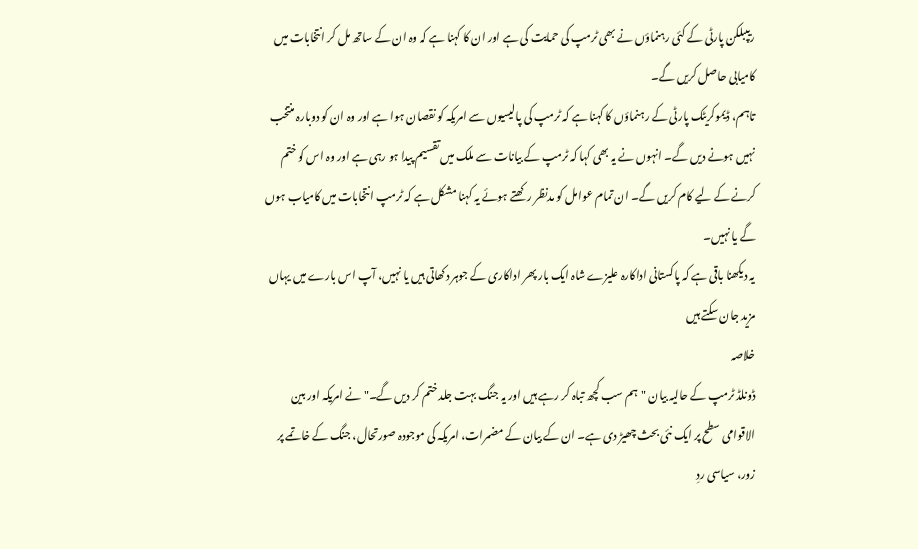ریپبلکن پارٹی کے کئی رہنماؤں نے بھی ٹرمپ کی حمایت کی ہے اور ان کا کہنا ہے کہ وہ ان کے ساتھ مل کر انتخابات میں کامیابی حاصل کریں گے۔
تاہم، ڈیموکریٹک پارٹی کے رہنماؤں کا کہنا ہے کہ ٹرمپ کی پالیسیوں سے امریکہ کو نقصان ہوا ہے اور وہ ان کو دوبارہ منتخب نہیں ہونے دیں گے۔ انہوں نے یہ بھی کہا کہ ٹرمپ کے بیانات سے ملک میں تقسیم پیدا ہو رہی ہے اور وہ اس کو ختم کرنے کے لیے کام کریں گے۔ ان تمام عوامل کو مدنظر رکھتے ہوئے یہ کہنا مشکل ہے کہ ٹرمپ انتخابات میں کامیاب ہوں گے یا نہیں۔
یہ دیکھنا باقی ہے کہ پاکستانی اداکارہ علیزے شاہ ایک بار پھر اداکاری کے جوہر دکھاتی ہیں یا نہیں، آپ اس بارے میں یہاں مزید جان سکتے ہیں
خلاصہ
ڈونلڈ ٹرمپ کے حالیہ بیان "ہم سب کچھ تباہ کر رہے ہیں اور یہ جنگ بہت جلد ختم کر دیں گے۔" نے امریکہ اور بین الاقوامی سطح پر ایک نئی بحث چھیڑ دی ہے۔ ان کے بیان کے مضمرات، امریکہ کی موجودہ صورتحال، جنگ کے خاتمے پر زور، سیاسی ردِ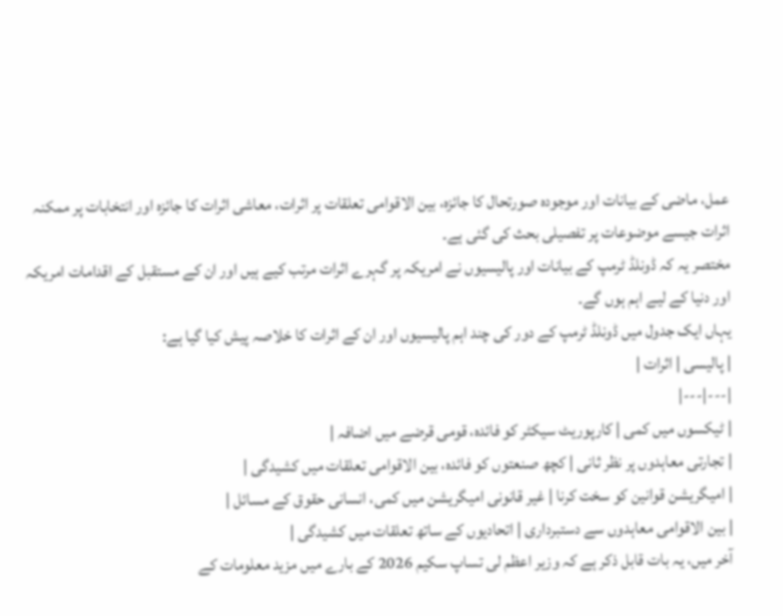عمل، ماضی کے بیانات اور موجودہ صورتحال کا جائزہ، بین الاقوامی تعلقات پر اثرات، معاشی اثرات کا جائزہ اور انتخابات پر ممکنہ اثرات جیسے موضوعات پر تفصیلی بحث کی گئی ہے۔
مختصر یہ کہ ڈونلڈ ٹرمپ کے بیانات اور پالیسیوں نے امریکہ پر گہرے اثرات مرتب کیے ہیں اور ان کے مستقبل کے اقدامات امریکہ اور دنیا کے لیے اہم ہوں گے۔
یہاں ایک جدول میں ڈونلڈ ٹرمپ کے دور کی چند اہم پالیسیوں اور ان کے اثرات کا خلاصہ پیش کیا گیا ہے:
| پالیسی | اثرات |
|---|---|
| ٹیکسوں میں کمی | کارپوریٹ سیکٹر کو فائدہ، قومی قرضے میں اضافہ |
| تجارتی معاہدوں پر نظر ثانی | کچھ صنعتوں کو فائدہ، بین الاقوامی تعلقات میں کشیدگی |
| امیگریشن قوانین کو سخت کرنا | غیر قانونی امیگریشن میں کمی، انسانی حقوق کے مسائل |
| بین الاقوامی معاہدوں سے دستبرداری | اتحادیوں کے ساتھ تعلقات میں کشیدگی |
آخر میں، یہ بات قابل ذکر ہے کہ وزیر اعظم لی تساپ سکیم 2026 کے بارے میں مزید معلومات کے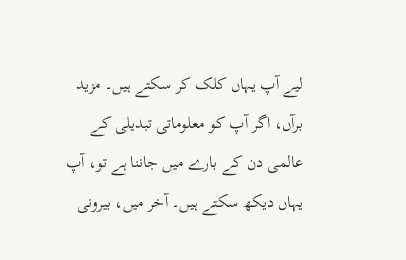لیے آپ یہاں کلک کر سکتے ہیں۔ مزید برآں، اگر آپ کو معلوماتی تبدیلی کے عالمی دن کے بارے میں جاننا ہے تو، آپ یہاں دیکھ سکتے ہیں۔ آخر میں، بیرونی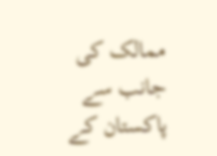ممالک کی جانب سے پاکستان کے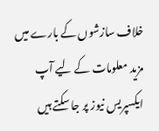خلاف سازشوں کے بارے میں مزید معلومات کے لیے آپ ایکسپریس نیوز پر جا سکتے ہیں